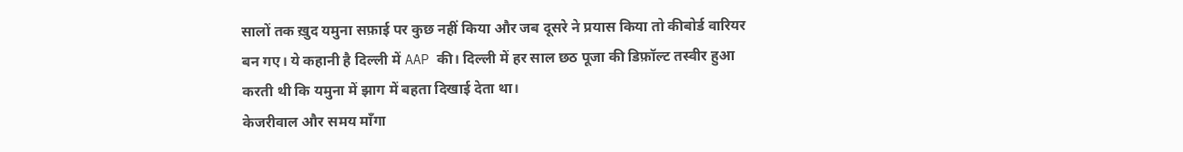सालों तक ख़ुद यमुना सफ़ाई पर कुछ नहीं किया और जब दूसरे ने प्रयास किया तो कीबोर्ड वारियर बन गए। ये कहानी है दिल्ली में AAP की। दिल्ली में हर साल छठ पूजा की डिफ़ॉल्ट तस्वीर हुआ करती थी कि यमुना में झाग में बहता दिखाई देता था।
केजरीवाल और समय माँगा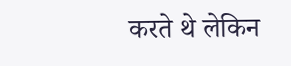करते थे लेकिन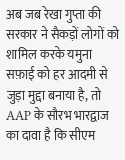अब जब रेखा गुप्ता की सरकार ने सैकड़ों लोगों को शामिल करके यमुना सफ़ाई को हर आदमी से जुड़ा मुद्दा बनाया है, तो AAP के सौरभ भारद्वाज का दावा है कि सीएम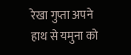रेखा गुप्ता अपने हाथ से यमुना को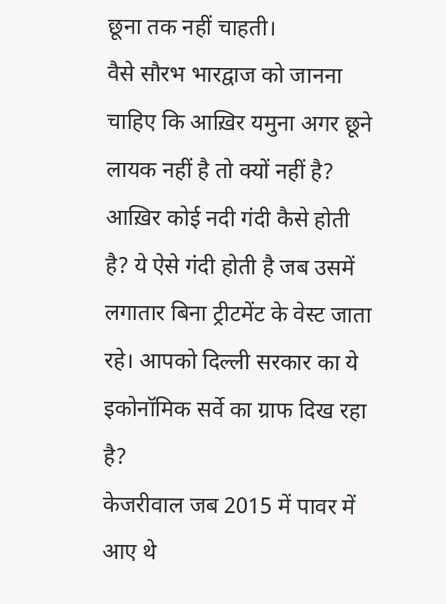छूना तक नहीं चाहती।
वैसे सौरभ भारद्वाज को जानना चाहिए कि आख़िर यमुना अगर छूने लायक नहीं है तो क्यों नहीं है? आख़िर कोई नदी गंदी कैसे होती है? ये ऐसे गंदी होती है जब उसमें लगातार बिना ट्रीटमेंट के वेस्ट जाता रहे। आपको दिल्ली सरकार का ये इकोनॉमिक सर्वे का ग्राफ दिख रहा है?
केजरीवाल जब 2015 में पावर में आए थे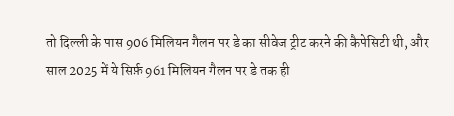तो दिल्ली के पास 906 मिलियन गैलन पर डे का सीवेज ट्रीट करने की कैपेसिटी थी, और साल 2025 में ये सिर्फ़ 961 मिलियन गैलन पर डे तक ही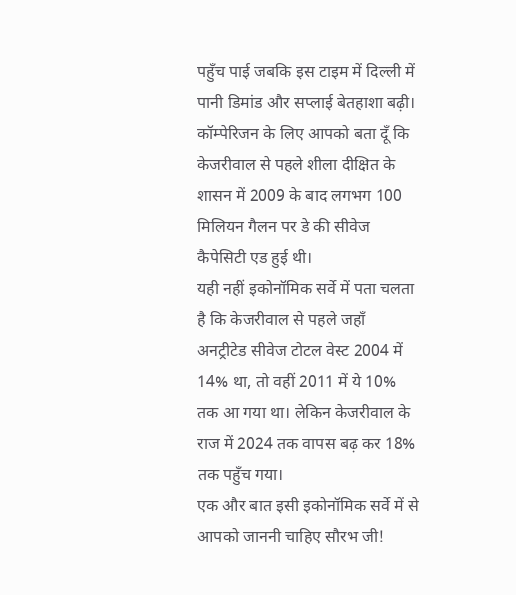पहुँच पाई जबकि इस टाइम में दिल्ली में पानी डिमांड और सप्लाई बेतहाशा बढ़ी।
कॉम्पेरिजन के लिए आपको बता दूँ कि केजरीवाल से पहले शीला दीक्षित के शासन में 2009 के बाद लगभग 100 मिलियन गैलन पर डे की सीवेज कैपेसिटी एड हुई थी।
यही नहीं इकोनॉमिक सर्वे में पता चलता है कि केजरीवाल से पहले जहाँ अनट्रीटेड सीवेज टोटल वेस्ट 2004 में 14% था, तो वहीं 2011 में ये 10% तक आ गया था। लेकिन केजरीवाल के राज में 2024 तक वापस बढ़ कर 18% तक पहुँच गया।
एक और बात इसी इकोनॉमिक सर्वे में से आपको जाननी चाहिए सौरभ जी!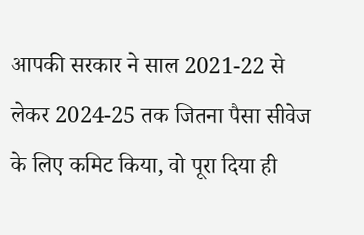आपकी सरकार ने साल 2021-22 से लेकर 2024-25 तक जितना पैसा सीवेज के लिए कमिट किया, वो पूरा दिया ही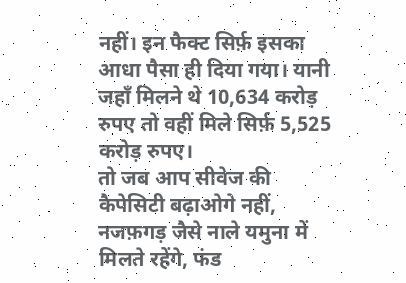नहीं। इन फैक्ट सिर्फ़ इसका आधा पैसा ही दिया गया। यानी जहाँ मिलने थे 10,634 करोड़ रुपए तो वहीं मिले सिर्फ़ 5,525 करोड़ रुपए।
तो जब आप सीवेज की कैपेसिटी बढ़ाओगे नहीं, नजफ़गड़ जैसे नाले यमुना में मिलते रहेंगे, फंड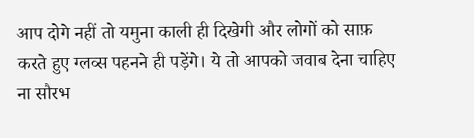आप दोगे नहीं तो यमुना काली ही दिखेगी और लोगों को साफ़ करते हुए ग्लव्स पहनने ही पड़ेंगे। ये तो आपको जवाब देना चाहिए ना सौरभ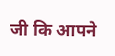जी कि आपने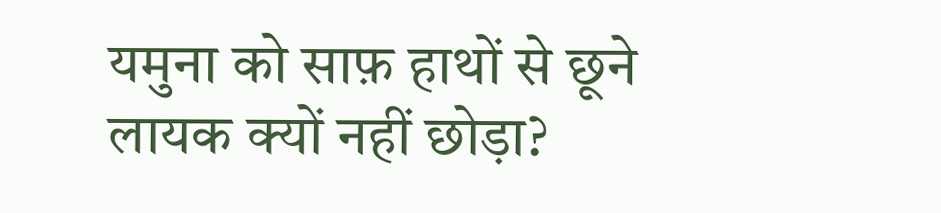यमुना को साफ़ हाथों से छूने लायक क्यों नहीं छोड़ा?